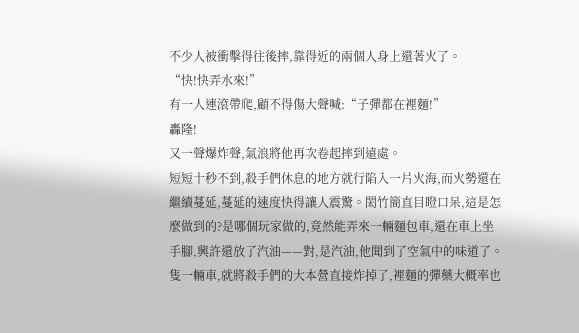不少人被衝擊得往後摔,靠得近的兩個人身上還著火了。
“快!快弄水來!”
有一人連滾帶爬,顧不得傷大聲喊:“子彈都在裡麵!”
轟隆!
又一聲爆炸聲,氣浪將他再次卷起摔到遠處。
短短十秒不到,殺手們休息的地方就行陷入一片火海,而火勢還在繼續蔓延,蔓延的速度快得讓人震驚。閎竹簡直目瞪口呆,這是怎麼做到的?是哪個玩家做的,竟然能弄來一輛麵包車,還在車上坐手腳,興許還放了汽油——對,是汽油,他聞到了空氣中的味道了。
隻一輛車,就將殺手們的大本營直接炸掉了,裡麵的彈藥大概率也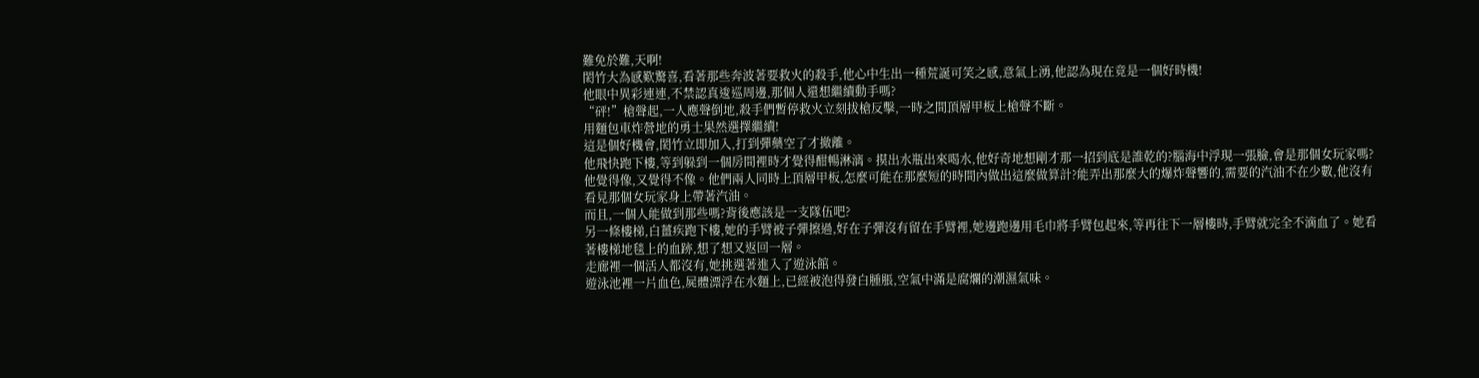難免於難,天啊!
閎竹大為感歎驚喜,看著那些奔波著要救火的殺手,他心中生出一種荒誕可笑之感,意氣上湧,他認為現在竟是一個好時機!
他眼中異彩連連,不禁認真逡巡周邊,那個人還想繼續動手嗎?
“砰!”槍聲起,一人應聲倒地,殺手們暫停救火立刻拔槍反擊,一時之間頂層甲板上槍聲不斷。
用麵包車炸營地的勇士果然選擇繼續!
這是個好機會,閎竹立即加入,打到彈藥空了才撤離。
他飛快跑下樓,等到躲到一個房間裡時才覺得酣暢淋漓。摸出水瓶出來喝水,他好奇地想剛才那一招到底是誰乾的?腦海中浮現一張臉,會是那個女玩家嗎?他覺得像,又覺得不像。他們兩人同時上頂層甲板,怎麼可能在那麼短的時間內做出這麼做算計?能弄出那麼大的爆炸聲響的,需要的汽油不在少數,他沒有看見那個女玩家身上帶著汽油。
而且,一個人能做到那些嗎?背後應該是一支隊伍吧?
另一條樓梯,白薑疾跑下樓,她的手臂被子彈擦過,好在子彈沒有留在手臂裡,她邊跑邊用毛巾將手臂包起來,等再往下一層樓時,手臂就完全不滴血了。她看著樓梯地毯上的血跡,想了想又返回一層。
走廊裡一個活人都沒有,她挑選著進入了遊泳館。
遊泳池裡一片血色,屍體漂浮在水麵上,已經被泡得發白腫脹,空氣中滿是腐爛的潮濕氣味。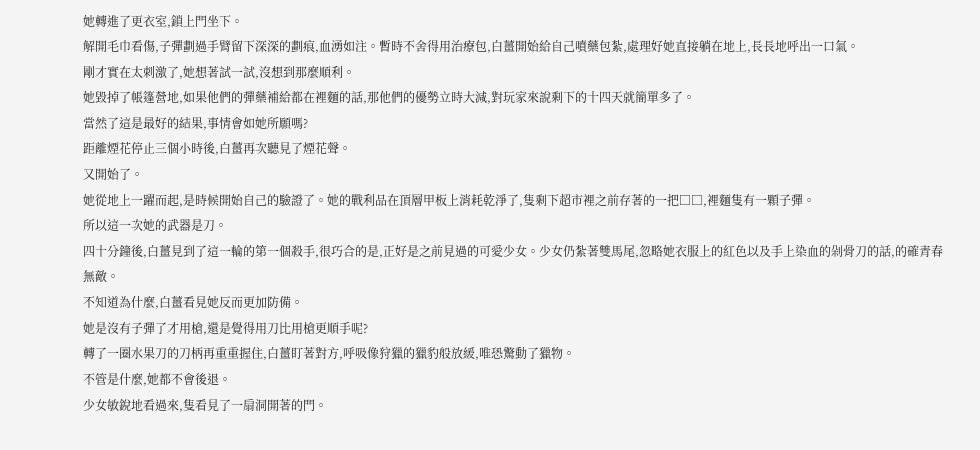她轉進了更衣室,鎖上門坐下。
解開毛巾看傷,子彈劃過手臂留下深深的劃痕,血湧如注。暫時不舍得用治療包,白薑開始給自己噴藥包紮,處理好她直接躺在地上,長長地呼出一口氣。
剛才實在太刺激了,她想著試一試,沒想到那麼順利。
她毀掉了帳篷營地,如果他們的彈藥補給都在裡麵的話,那他們的優勢立時大減,對玩家來說剩下的十四天就簡單多了。
當然了這是最好的結果,事情會如她所願嗎?
距離煙花停止三個小時後,白薑再次聽見了煙花聲。
又開始了。
她從地上一躍而起,是時候開始自己的驗證了。她的戰利品在頂層甲板上消耗乾淨了,隻剩下超市裡之前存著的一把□□,裡麵隻有一顆子彈。
所以這一次她的武器是刀。
四十分鐘後,白薑見到了這一輪的第一個殺手,很巧合的是,正好是之前見過的可愛少女。少女仍紮著雙馬尾,忽略她衣服上的紅色以及手上染血的剁骨刀的話,的確青春無敵。
不知道為什麼,白薑看見她反而更加防備。
她是沒有子彈了才用槍,還是覺得用刀比用槍更順手呢?
轉了一圈水果刀的刀柄再重重握住,白薑盯著對方,呼吸像狩獵的獵豹般放緩,唯恐驚動了獵物。
不管是什麼,她都不會後退。
少女敏銳地看過來,隻看見了一扇洞開著的門。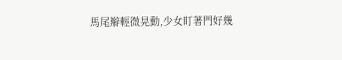馬尾辮輕微晃動,少女盯著門好幾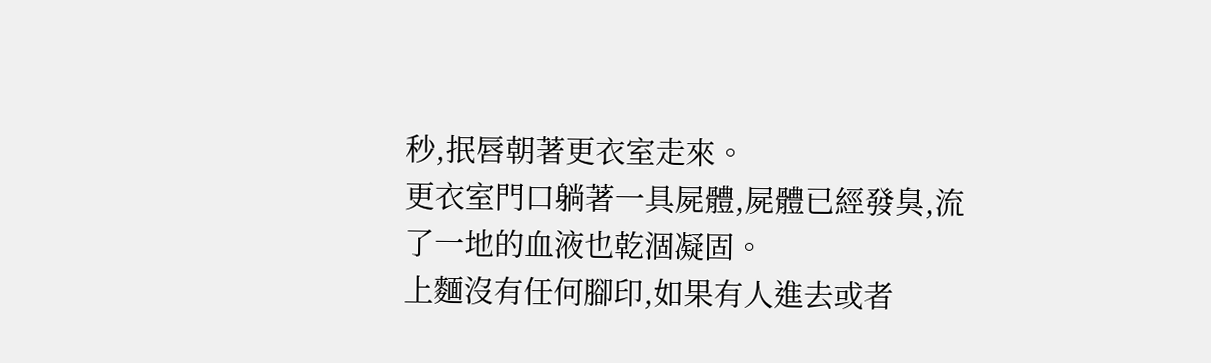秒,抿唇朝著更衣室走來。
更衣室門口躺著一具屍體,屍體已經發臭,流了一地的血液也乾涸凝固。
上麵沒有任何腳印,如果有人進去或者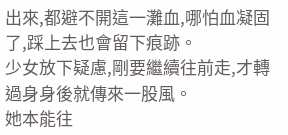出來,都避不開這一灘血,哪怕血凝固了,踩上去也會留下痕跡。
少女放下疑慮,剛要繼續往前走,才轉過身身後就傳來一股風。
她本能往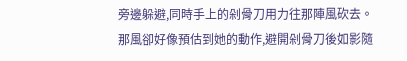旁邊躲避,同時手上的剁骨刀用力往那陣風砍去。
那風卻好像預估到她的動作,避開剁骨刀後如影隨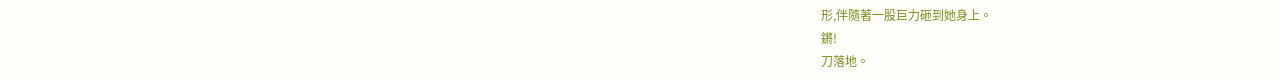形,伴隨著一股巨力砸到她身上。
鏘!
刀落地。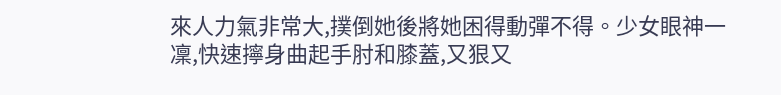來人力氣非常大,撲倒她後將她困得動彈不得。少女眼神一凜,快速擰身曲起手肘和膝蓋,又狠又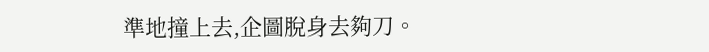準地撞上去,企圖脫身去夠刀。